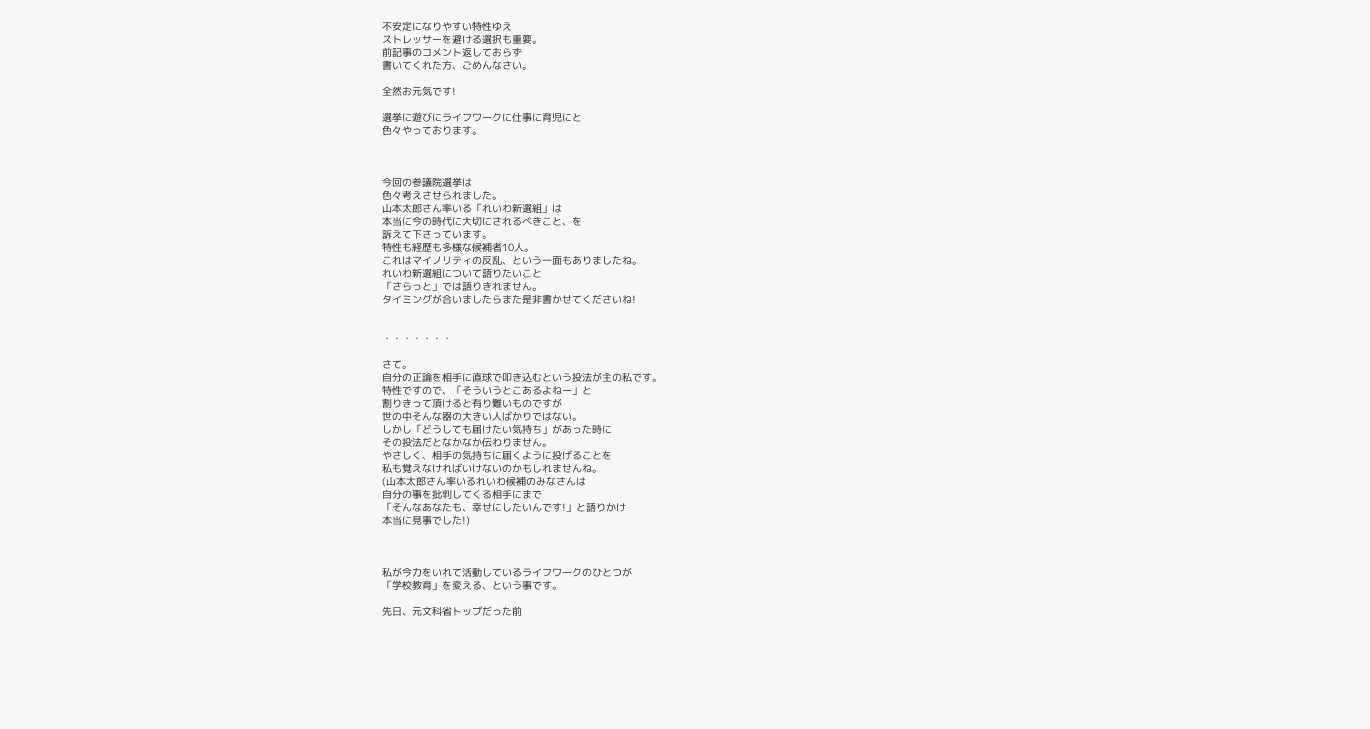不安定になりやすい特性ゆえ
ストレッサーを避ける選択も重要。
前記事のコメント返しておらず
書いてくれた方、ごめんなさい。

全然お元気です!

選挙に遊びにライフワークに仕事に育児にと
色々やっております。



今回の参議院選挙は
色々考えさせられました。
山本太郎さん率いる「れいわ新選組」は
本当に今の時代に大切にされるべきこと、を
訴えて下さっています。
特性も経歴も多様な候補者10人。
これはマイノリティの反乱、という一面もありましたね。
れいわ新選組について語りたいこと
「さらっと」では語りきれません。
タイミングが合いましたらまた是非書かせてくださいね!


・・・・・・・

さて。
自分の正論を相手に直球で叩き込むという投法が主の私です。
特性ですので、「そういうとこあるよねー」と
割りきって頂けると有り難いものですが
世の中そんな器の大きい人ばかりではない。
しかし「どうしても届けたい気持ち」があった時に
その投法だとなかなか伝わりません。
やさしく、相手の気持ちに届くように投げることを
私も覚えなければいけないのかもしれませんね。
(山本太郎さん率いるれいわ候補のみなさんは
自分の事を批判してくる相手にまで
「そんなあなたも、幸せにしたいんです!」と語りかけ
本当に見事でした!)



私が今力をいれて活動しているライフワークのひとつが
「学校教育」を変える、という事です。

先日、元文科省トップだった前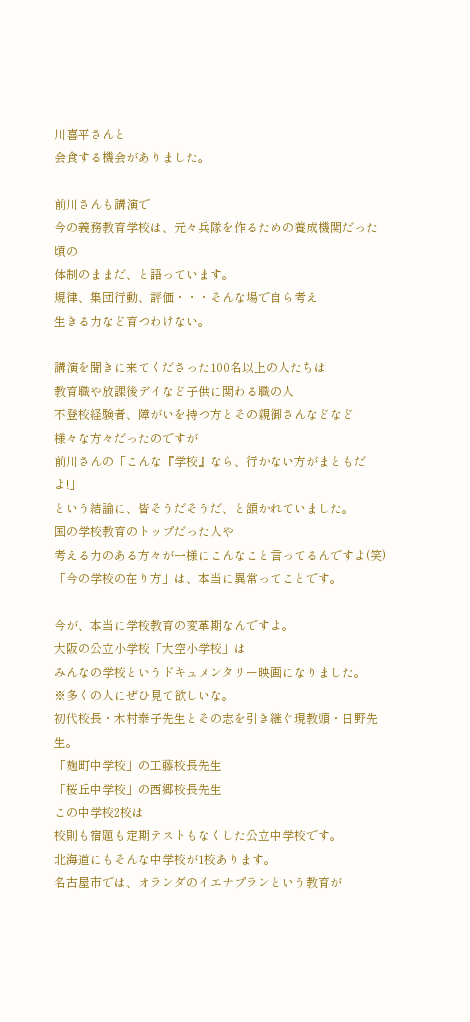川喜平さんと
会食する機会がありました。

前川さんも講演で
今の義務教育学校は、元々兵隊を作るための養成機関だった頃の
体制のままだ、と語っています。
規律、集団行動、評価・・・そんな場で自ら考え
生きる力など育つわけない。

講演を聞きに来てくださった100名以上の人たちは
教育職や放課後デイなど子供に関わる職の人
不登校経験者、障がいを持つ方とその親御さんなどなど
様々な方々だったのですが
前川さんの「こんな『学校』なら、行かない方がまともだよ!」
という結論に、皆そうだそうだ、と頷かれていました。
国の学校教育のトップだった人や
考える力のある方々が一様にこんなこと言ってるんですよ(笑)
「今の学校の在り方」は、本当に異常ってことです。

今が、本当に学校教育の変革期なんですよ。
大阪の公立小学校「大空小学校」は
みんなの学校というドキュメンタリー映画になりました。
※多くの人にぜひ見て欲しいな。
初代校長・木村泰子先生とその志を引き継ぐ現教頭・日野先生。
「麹町中学校」の工藤校長先生
「桜丘中学校」の西郷校長先生
この中学校2校は
校則も宿題も定期テストもなくした公立中学校です。
北海道にもそんな中学校が1校あります。
名古屋市では、オランダのイエナプランという教育が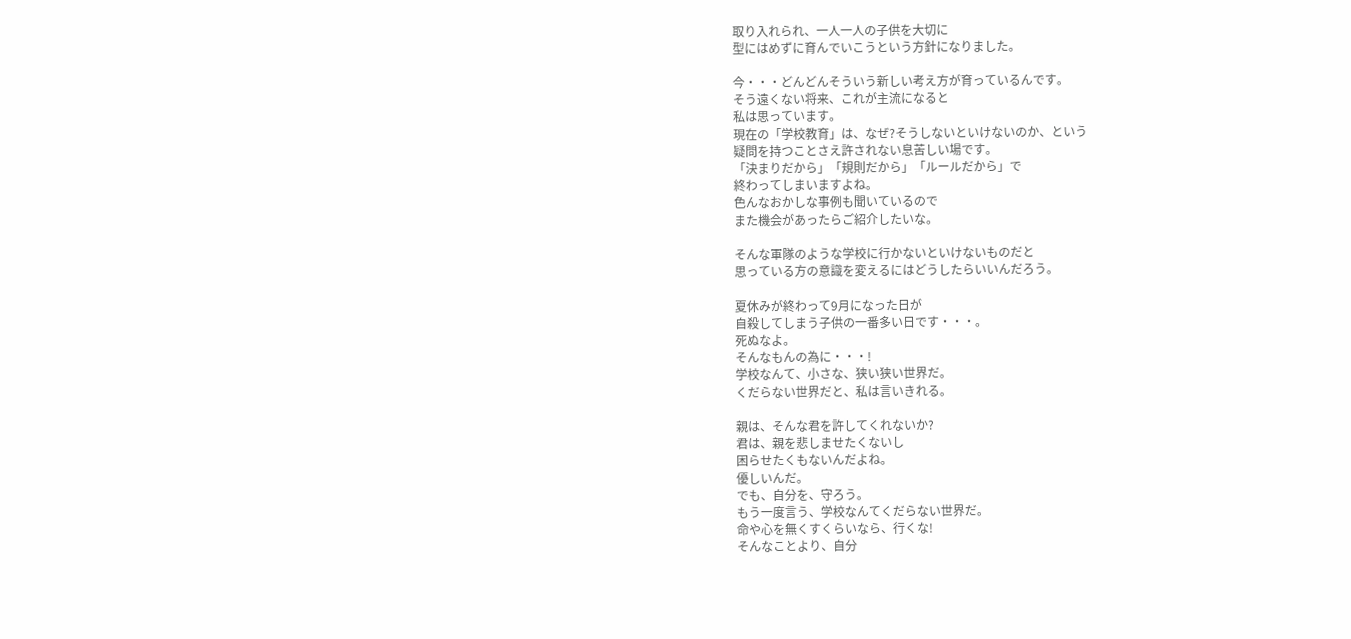取り入れられ、一人一人の子供を大切に
型にはめずに育んでいこうという方針になりました。

今・・・どんどんそういう新しい考え方が育っているんです。
そう遠くない将来、これが主流になると
私は思っています。
現在の「学校教育」は、なぜ?そうしないといけないのか、という
疑問を持つことさえ許されない息苦しい場です。
「決まりだから」「規則だから」「ルールだから」で
終わってしまいますよね。
色んなおかしな事例も聞いているので
また機会があったらご紹介したいな。

そんな軍隊のような学校に行かないといけないものだと
思っている方の意識を変えるにはどうしたらいいんだろう。

夏休みが終わって9月になった日が
自殺してしまう子供の一番多い日です・・・。
死ぬなよ。
そんなもんの為に・・・!
学校なんて、小さな、狭い狭い世界だ。
くだらない世界だと、私は言いきれる。

親は、そんな君を許してくれないか?
君は、親を悲しませたくないし
困らせたくもないんだよね。
優しいんだ。
でも、自分を、守ろう。
もう一度言う、学校なんてくだらない世界だ。
命や心を無くすくらいなら、行くな!
そんなことより、自分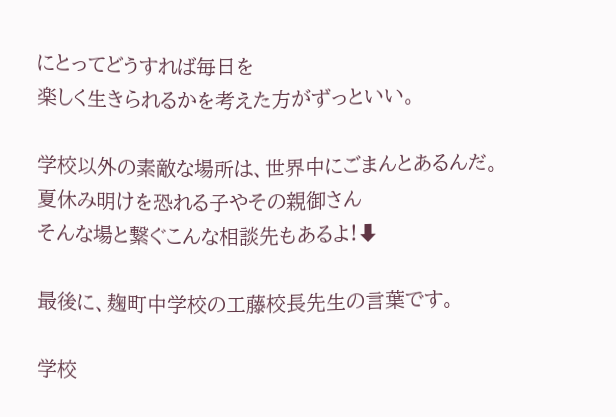にとってどうすれば毎日を
楽しく生きられるかを考えた方がずっといい。

学校以外の素敵な場所は、世界中にごまんとあるんだ。
夏休み明けを恐れる子やその親御さん
そんな場と繋ぐこんな相談先もあるよ!⬇

最後に、麹町中学校の工藤校長先生の言葉です。

学校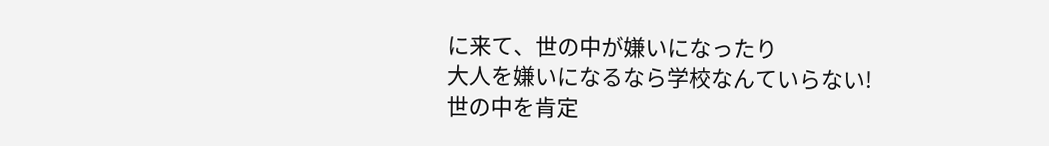に来て、世の中が嫌いになったり
大人を嫌いになるなら学校なんていらない!
世の中を肯定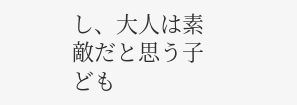し、大人は素敵だと思う子ども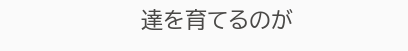達を育てるのが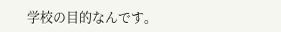学校の目的なんです。